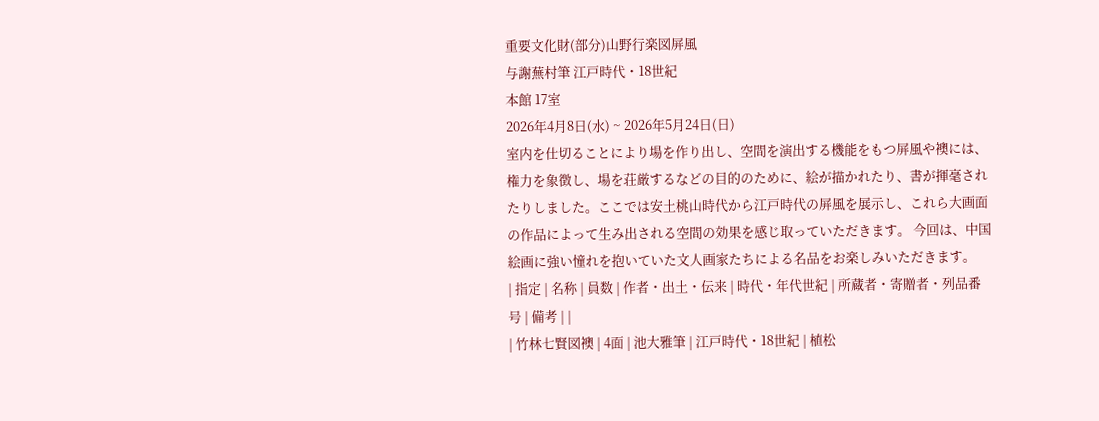重要文化財(部分)山野行楽図屏風
与謝蕪村筆 江戸時代・18世紀
本館 17室
2026年4月8日(水) ~ 2026年5月24日(日)
室内を仕切ることにより場を作り出し、空間を演出する機能をもつ屏風や襖には、権力を象徴し、場を荘厳するなどの目的のために、絵が描かれたり、書が揮毫されたりしました。ここでは安土桃山時代から江戸時代の屏風を展示し、これら大画面の作品によって生み出される空間の効果を感じ取っていただきます。 今回は、中国絵画に強い憧れを抱いていた文人画家たちによる名品をお楽しみいただきます。
| 指定 | 名称 | 員数 | 作者・出土・伝来 | 時代・年代世紀 | 所蔵者・寄贈者・列品番号 | 備考 | |
| 竹林七賢図襖 | 4面 | 池大雅筆 | 江戸時代・18世紀 | 植松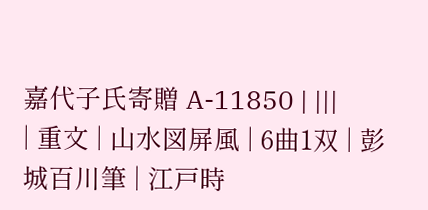嘉代子氏寄贈 A-11850 | |||
| 重文 | 山水図屏風 | 6曲1双 | 彭城百川筆 | 江戸時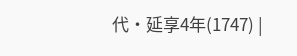代・延享4年(1747) |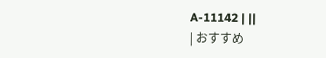A-11142 | ||
| おすすめ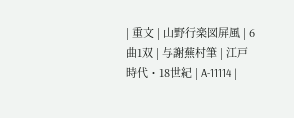| 重文 | 山野行楽図屏風 | 6曲1双 | 与謝蕪村筆 | 江戸時代・18世紀 | A-11114 |